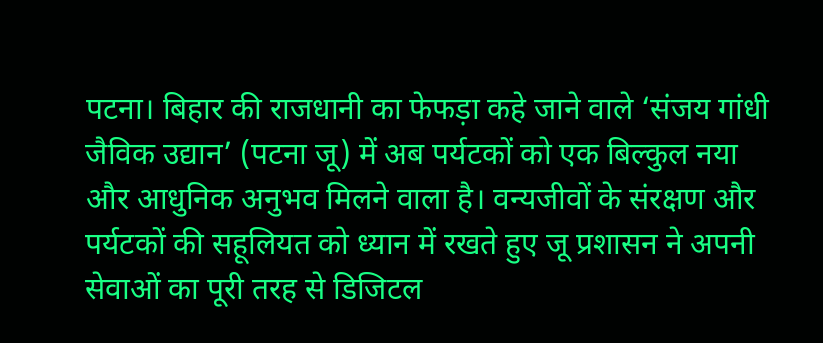पटना। बिहार की राजधानी का फेफड़ा कहे जाने वाले ‘संजय गांधी जैविक उद्यान’ (पटना जू) में अब पर्यटकों को एक बिल्कुल नया और आधुनिक अनुभव मिलने वाला है। वन्यजीवों के संरक्षण और पर्यटकों की सहूलियत को ध्यान में रखते हुए जू प्रशासन ने अपनी सेवाओं का पूरी तरह से डिजिटल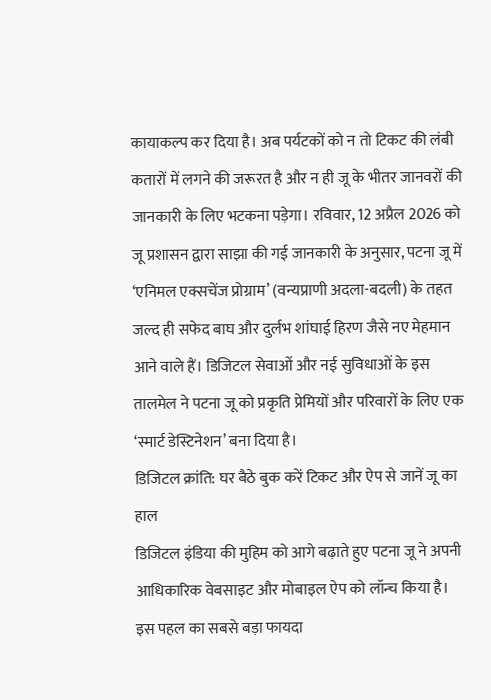कायाकल्प कर दिया है। अब पर्यटकों को न तो टिकट की लंबी कतारों में लगने की जरूरत है और न ही जू के भीतर जानवरों की जानकारी के लिए भटकना पड़ेगा। रविवार, 12 अप्रैल 2026 को जू प्रशासन द्वारा साझा की गई जानकारी के अनुसार, पटना जू में ‘एनिमल एक्सचेंज प्रोग्राम’ (वन्यप्राणी अदला-बदली) के तहत जल्द ही सफेद बाघ और दुर्लभ शांघाई हिरण जैसे नए मेहमान आने वाले हैं। डिजिटल सेवाओं और नई सुविधाओं के इस तालमेल ने पटना जू को प्रकृति प्रेमियों और परिवारों के लिए एक ‘स्मार्ट डेस्टिनेशन’ बना दिया है।
डिजिटल क्रांति: घर बैठे बुक करें टिकट और ऐप से जानें जू का हाल
डिजिटल इंडिया की मुहिम को आगे बढ़ाते हुए पटना जू ने अपनी आधिकारिक वेबसाइट और मोबाइल ऐप को लॉन्च किया है। इस पहल का सबसे बड़ा फायदा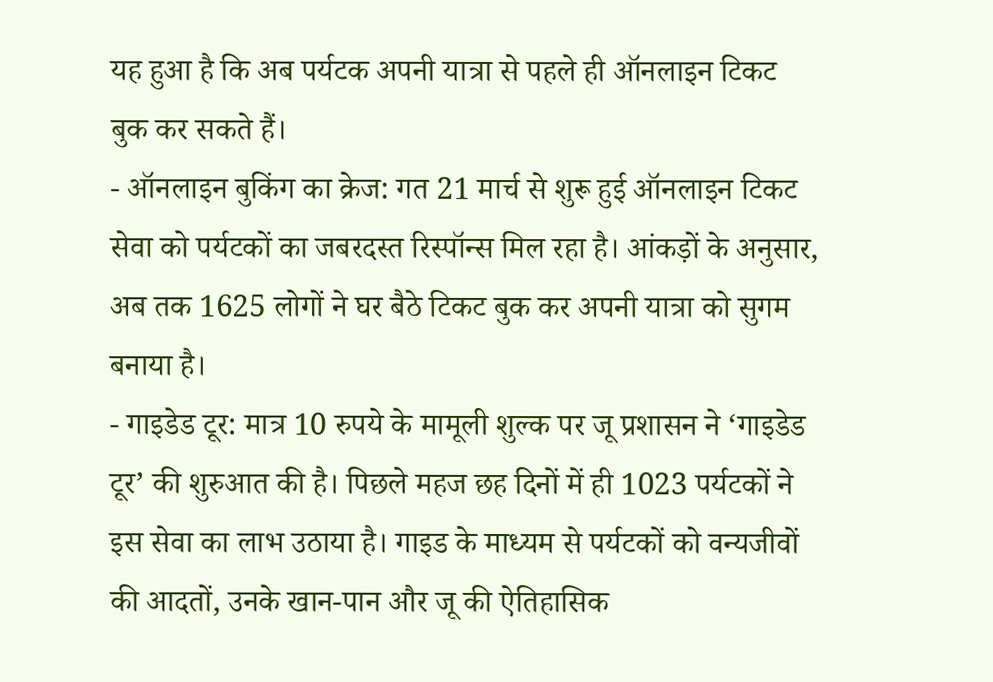यह हुआ है कि अब पर्यटक अपनी यात्रा से पहले ही ऑनलाइन टिकट बुक कर सकते हैं।
- ऑनलाइन बुकिंग का क्रेज: गत 21 मार्च से शुरू हुई ऑनलाइन टिकट सेवा को पर्यटकों का जबरदस्त रिस्पॉन्स मिल रहा है। आंकड़ों के अनुसार, अब तक 1625 लोगों ने घर बैठे टिकट बुक कर अपनी यात्रा को सुगम बनाया है।
- गाइडेड टूर: मात्र 10 रुपये के मामूली शुल्क पर जू प्रशासन ने ‘गाइडेड टूर’ की शुरुआत की है। पिछले महज छह दिनों में ही 1023 पर्यटकों ने इस सेवा का लाभ उठाया है। गाइड के माध्यम से पर्यटकों को वन्यजीवों की आदतों, उनके खान-पान और जू की ऐतिहासिक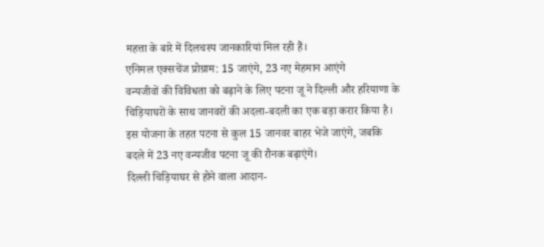महत्ता के बारे में दिलचस्प जानकारियां मिल रही हैं।
एनिमल एक्सचेंज प्रोग्राम: 15 जाएंगे, 23 नए मेहमान आएंगे
वन्यजीवों की विविधता को बढ़ाने के लिए पटना जू ने दिल्ली और हरियाणा के चिड़ियाघरों के साथ जानवरों की अदला-बदली का एक बड़ा करार किया है। इस योजना के तहत पटना से कुल 15 जानवर बाहर भेजे जाएंगे, जबकि बदले में 23 नए वन्यजीव पटना जू की रौनक बढ़ाएंगे।
दिल्ली चिड़ियाघर से होने वाला आदान-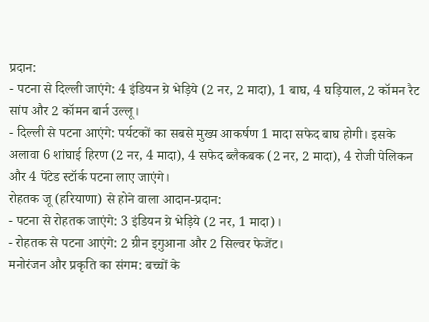प्रदान:
- पटना से दिल्ली जाएंगे: 4 इंडियन ग्रे भेड़िये (2 नर, 2 मादा), 1 बाघ, 4 घड़ियाल, 2 कॉमन रैट सांप और 2 कॉमन बार्न उल्लू।
- दिल्ली से पटना आएंगे: पर्यटकों का सबसे मुख्य आकर्षण 1 मादा सफेद बाघ होगी। इसके अलावा 6 शांघाई हिरण (2 नर, 4 मादा), 4 सफेद ब्लैकबक (2 नर, 2 मादा), 4 रोजी पेलिकन और 4 पेंटेड स्टॉर्क पटना लाए जाएंगे।
रोहतक जू (हरियाणा) से होने वाला आदान-प्रदान:
- पटना से रोहतक जाएंगे: 3 इंडियन ग्रे भेड़िये (2 नर, 1 मादा)।
- रोहतक से पटना आएंगे: 2 ग्रीन इगुआना और 2 सिल्वर फेजेंट।
मनोरंजन और प्रकृति का संगम: बच्चों के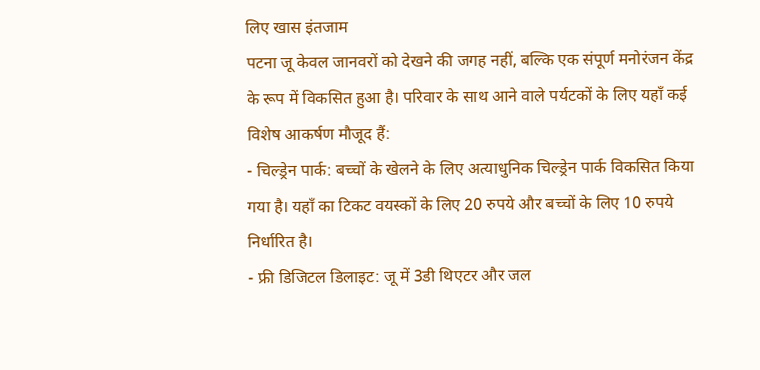लिए खास इंतजाम
पटना जू केवल जानवरों को देखने की जगह नहीं, बल्कि एक संपूर्ण मनोरंजन केंद्र के रूप में विकसित हुआ है। परिवार के साथ आने वाले पर्यटकों के लिए यहाँ कई विशेष आकर्षण मौजूद हैं:
- चिल्ड्रेन पार्क: बच्चों के खेलने के लिए अत्याधुनिक चिल्ड्रेन पार्क विकसित किया गया है। यहाँ का टिकट वयस्कों के लिए 20 रुपये और बच्चों के लिए 10 रुपये निर्धारित है।
- फ्री डिजिटल डिलाइट: जू में 3डी थिएटर और जल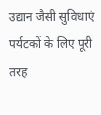उद्यान जैसी सुविधाएं पर्यटकों के लिए पूरी तरह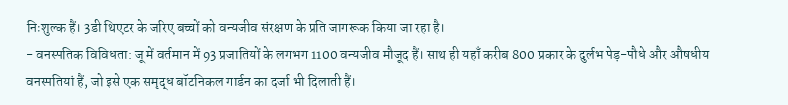निःशुल्क हैं। 3डी थिएटर के जरिए बच्चों को वन्यजीव संरक्षण के प्रति जागरूक किया जा रहा है।
- वनस्पतिक विविधता: जू में वर्तमान में 93 प्रजातियों के लगभग 1100 वन्यजीव मौजूद हैं। साथ ही यहाँ करीब 800 प्रकार के दुर्लभ पेड़-पौधे और औषधीय वनस्पतियां हैं, जो इसे एक समृद्ध बॉटनिकल गार्डन का दर्जा भी दिलाती हैं।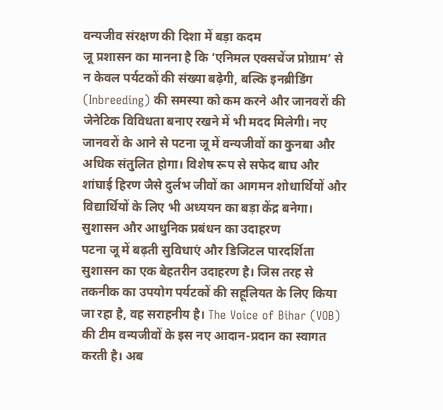वन्यजीव संरक्षण की दिशा में बड़ा कदम
जू प्रशासन का मानना है कि ‘एनिमल एक्सचेंज प्रोग्राम’ से न केवल पर्यटकों की संख्या बढ़ेगी, बल्कि इनब्रीडिंग (Inbreeding) की समस्या को कम करने और जानवरों की जेनेटिक विविधता बनाए रखने में भी मदद मिलेगी। नए जानवरों के आने से पटना जू में वन्यजीवों का कुनबा और अधिक संतुलित होगा। विशेष रूप से सफेद बाघ और शांघाई हिरण जैसे दुर्लभ जीवों का आगमन शोधार्थियों और विद्यार्थियों के लिए भी अध्ययन का बड़ा केंद्र बनेगा।
सुशासन और आधुनिक प्रबंधन का उदाहरण
पटना जू में बढ़ती सुविधाएं और डिजिटल पारदर्शिता सुशासन का एक बेहतरीन उदाहरण है। जिस तरह से तकनीक का उपयोग पर्यटकों की सहूलियत के लिए किया जा रहा है, वह सराहनीय है। The Voice of Bihar (VOB) की टीम वन्यजीवों के इस नए आदान-प्रदान का स्वागत करती है। अब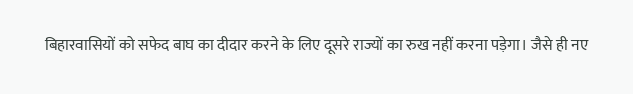बिहारवासियों को सफेद बाघ का दीदार करने के लिए दूसरे राज्यों का रुख नहीं करना पड़ेगा। जैसे ही नए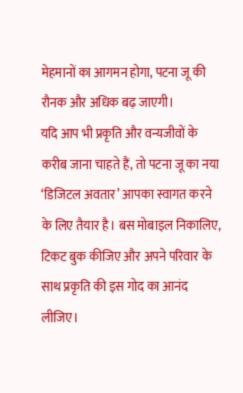मेहमानों का आगमन होगा, पटना जू की रौनक और अधिक बढ़ जाएगी।
यदि आप भी प्रकृति और वन्यजीवों के करीब जाना चाहते हैं, तो पटना जू का नया ‘डिजिटल अवतार’ आपका स्वागत करने के लिए तैयार है। बस मोबाइल निकालिए, टिकट बुक कीजिए और अपने परिवार के साथ प्रकृति की इस गोद का आनंद लीजिए।